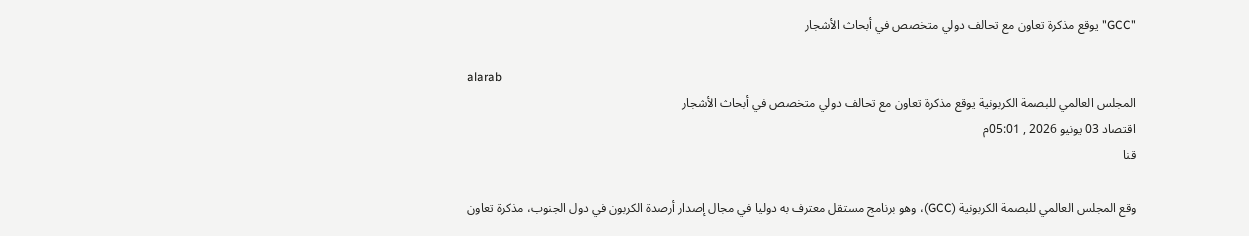"GCC" يوقع مذكرة تعاون مع تحالف دولي متخصص في أبحاث الأشجار

alarab
المجلس العالمي للبصمة الكربونية يوقع مذكرة تعاون مع تحالف دولي متخصص في أبحاث الأشجار
اقتصاد 03 يونيو 2026 , 05:01م
قنا

وقع المجلس العالمي للبصمة الكربونية (GCC)، وهو برنامج مستقل معترف به دوليا في مجال إصدار أرصدة الكربون في دول الجنوب، مذكرة تعاون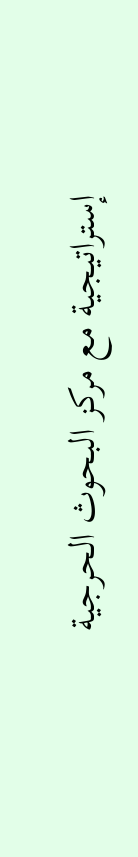إستراتيجية مع مركز البحوث الحرجية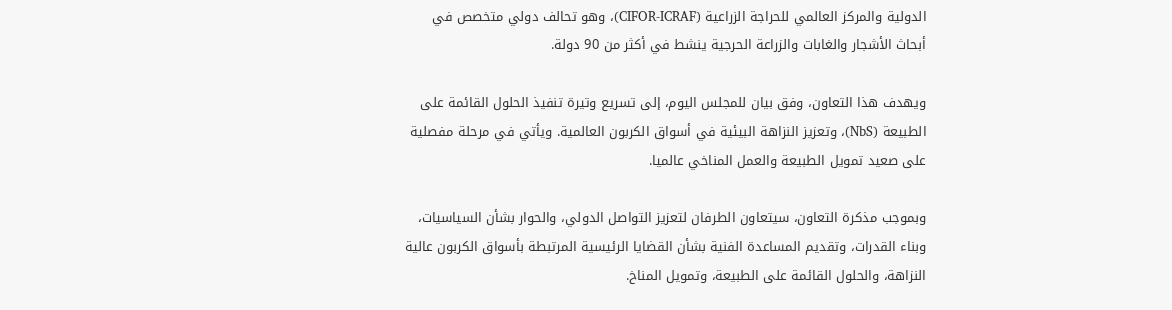الدولية والمركز العالمي للحراجة الزراعية (CIFOR-ICRAF)، وهو تحالف دولي متخصص في أبحاث الأشجار والغابات والزراعة الحرجية ينشط في أكثر من 90 دولة.

ويهدف هذا التعاون، وفق بيان للمجلس اليوم، إلى تسريع وتيرة تنفيذ الحلول القائمة على الطبيعة (NbS)، وتعزيز النزاهة البيئية في أسواق الكربون العالمية. ويأتي في مرحلة مفصلية على صعيد تمويل الطبيعة والعمل المناخي عالميا.

وبموجب مذكرة التعاون، سيتعاون الطرفان لتعزيز التواصل الدولي، والحوار بشأن السياسيات، وبناء القدرات، وتقديم المساعدة الفنية بشأن القضايا الرئيسية المرتبطة بأسواق الكربون عالية النزاهة، والحلول القائمة على الطبيعة، وتمويل المناخ.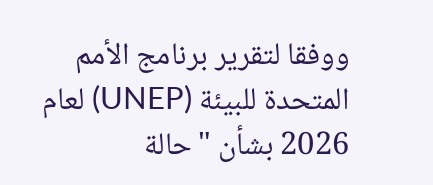ووفقا لتقرير برنامج الأمم المتحدة للبيئة (UNEP) لعام 2026 بشأن "حالة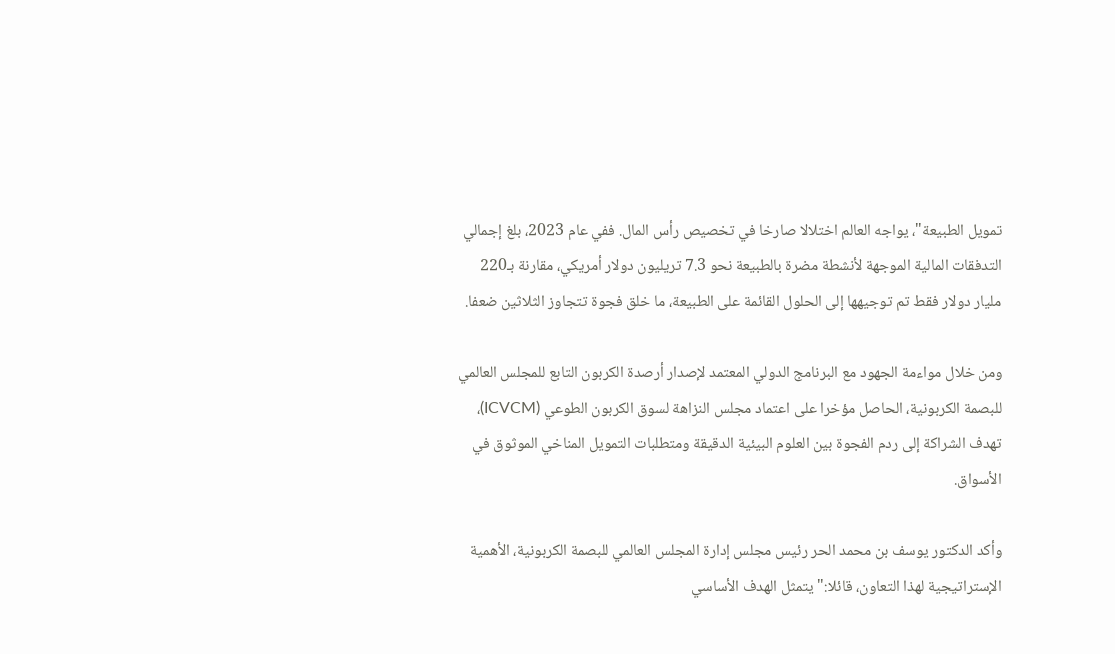تمويل الطبيعة"، يواجه العالم اختلالا صارخا في تخصيص رأس المال. ففي عام 2023، بلغ إجمالي التدفقات المالية الموجهة لأنشطة مضرة بالطبيعة نحو 7.3 تريليون دولار أمريكي، مقارنة بـ220 مليار دولار فقط تم توجيهها إلى الحلول القائمة على الطبيعة، ما خلق فجوة تتجاوز الثلاثين ضعفا.

ومن خلال مواءمة الجهود مع البرنامج الدولي المعتمد لإصدار أرصدة الكربون التابع للمجلس العالمي للبصمة الكربونية، الحاصل مؤخرا على اعتماد مجلس النزاهة لسوق الكربون الطوعي (ICVCM)، تهدف الشراكة إلى ردم الفجوة بين العلوم البيئية الدقيقة ومتطلبات التمويل المناخي الموثوق في الأسواق.

وأكد الدكتور يوسف بن محمد الحر رئيس مجلس إدارة المجلس العالمي للبصمة الكربونية، الأهمية الإستراتيجية لهذا التعاون، قائلا:" يتمثل الهدف الأساسي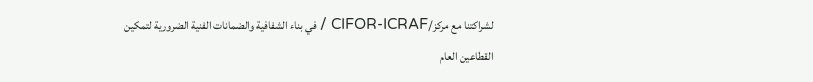لشراكتنا مع مركز/CIFOR-ICRAF / في بناء الشفافية والضمانات الفنية الضرورية لتمكين القطاعين العام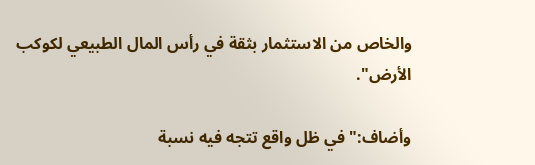والخاص من الاستثمار بثقة في رأس المال الطبيعي لكوكب الأرض".

وأضاف:" في ظل واقع تتجه فيه نسبة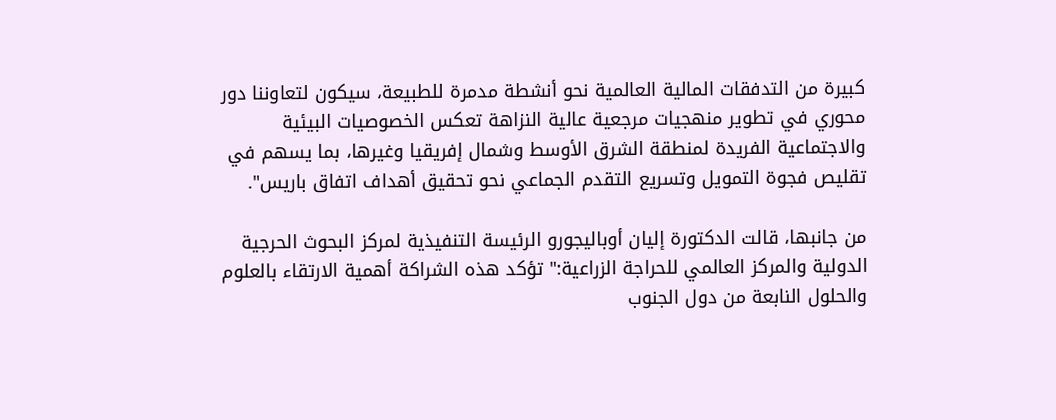كبيرة من التدفقات المالية العالمية نحو أنشطة مدمرة للطبيعة، سيكون لتعاوننا دور محوري في تطوير منهجيات مرجعية عالية النزاهة تعكس الخصوصيات البيئية والاجتماعية الفريدة لمنطقة الشرق الأوسط وشمال إفريقيا وغيرها، بما يسهم في تقليص فجوة التمويل وتسريع التقدم الجماعي نحو تحقيق أهداف اتفاق باريس".

من جانبها، قالت الدكتورة إليان أوباليجورو الرئيسة التنفيذية لمركز البحوث الحرجية الدولية والمركز العالمي للحراجة الزراعية:" تؤكد هذه الشراكة أهمية الارتقاء بالعلوم والحلول النابعة من دول الجنوب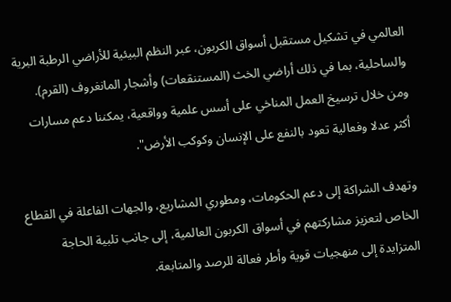العالمي في تشكيل مستقبل أسواق الكربون، عبر النظم البيئية للأراضي الرطبة البرية والساحلية، بما في ذلك أراضي الخث (المستنقعات) وأشجار المانغروف (القرم). ومن خلال ترسيخ العمل المناخي على أسس علمية وواقعية، يمكننا دعم مسارات أكثر عدلا وفعالية تعود بالنفع على الإنسان وكوكب الأرض".

وتهدف الشراكة إلى دعم الحكومات، ومطوري المشاريع، والجهات الفاعلة في القطاع الخاص لتعزيز مشاركتهم في أسواق الكربون العالمية، إلى جانب تلبية الحاجة المتزايدة إلى منهجيات قوية وأطر فعالة للرصد والمتابعة.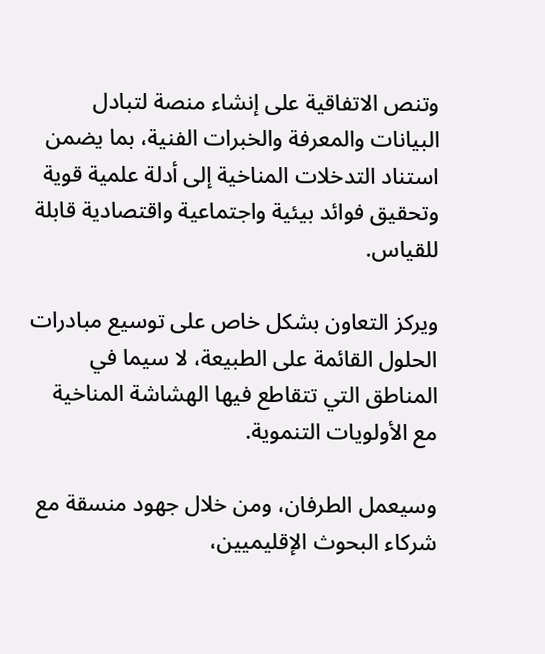وتنص الاتفاقية على إنشاء منصة لتبادل البيانات والمعرفة والخبرات الفنية، بما يضمن استناد التدخلات المناخية إلى أدلة علمية قوية وتحقيق فوائد بيئية واجتماعية واقتصادية قابلة للقياس.

ويركز التعاون بشكل خاص على توسيع مبادرات الحلول القائمة على الطبيعة، لا سيما في المناطق التي تتقاطع فيها الهشاشة المناخية مع الأولويات التنموية.

وسيعمل الطرفان، ومن خلال جهود منسقة مع شركاء البحوث الإقليميين،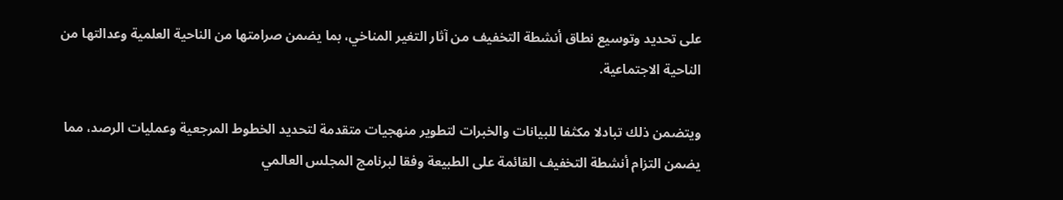على تحديد وتوسيع نطاق أنشطة التخفيف من آثار التغير المناخي، بما يضمن صرامتها من الناحية العلمية وعدالتها من الناحية الاجتماعية.

ويتضمن ذلك تبادلا مكثفا للبيانات والخبرات لتطوير منهجيات متقدمة لتحديد الخطوط المرجعية وعمليات الرصد، مما يضمن التزام أنشطة التخفيف القائمة على الطبيعة وفقا لبرنامج المجلس العالمي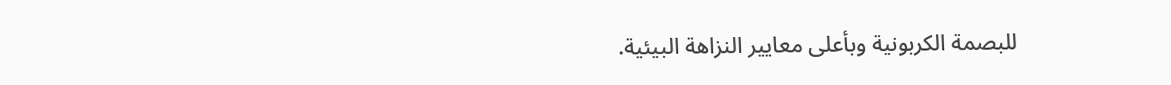للبصمة الكربونية وبأعلى معايير النزاهة البيئية.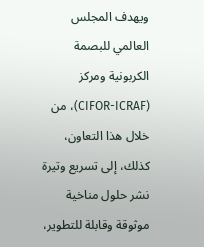ويهدف المجلس العالمي للبصمة الكربونية ومركز (CIFOR-ICRAF)، من خلال هذا التعاون، كذلك، إلى تسريع وتيرة نشر حلول مناخية موثوقة وقابلة للتطوير،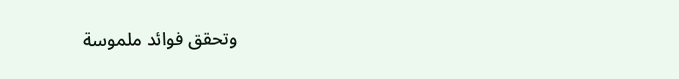وتحقق فوائد ملموسة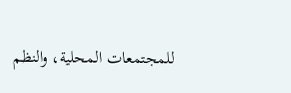للمجتمعات المحلية، والنظم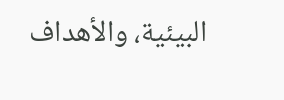البيئية، والأهداف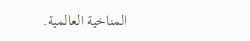المناخية العالمية.